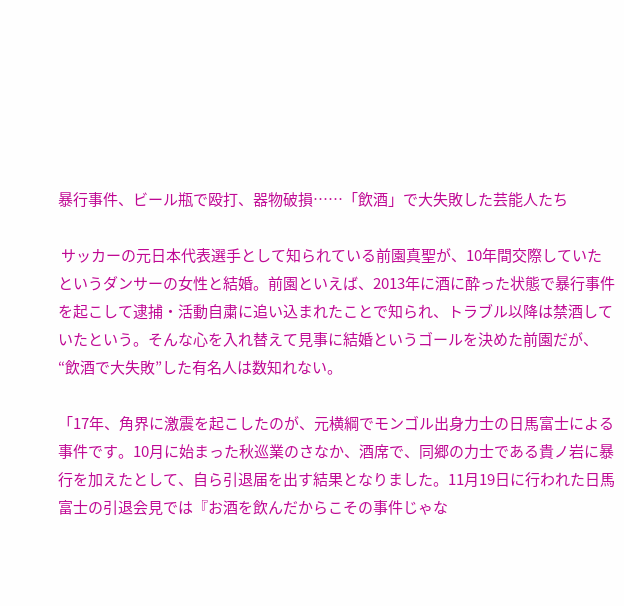暴行事件、ビール瓶で殴打、器物破損……「飲酒」で大失敗した芸能人たち

 サッカーの元日本代表選手として知られている前園真聖が、10年間交際していたというダンサーの女性と結婚。前園といえば、2013年に酒に酔った状態で暴行事件を起こして逮捕・活動自粛に追い込まれたことで知られ、トラブル以降は禁酒していたという。そんな心を入れ替えて見事に結婚というゴールを決めた前園だが、“飲酒で大失敗”した有名人は数知れない。

「17年、角界に激震を起こしたのが、元横綱でモンゴル出身力士の日馬富士による事件です。10月に始まった秋巡業のさなか、酒席で、同郷の力士である貴ノ岩に暴行を加えたとして、自ら引退届を出す結果となりました。11月19日に行われた日馬富士の引退会見では『お酒を飲んだからこその事件じゃな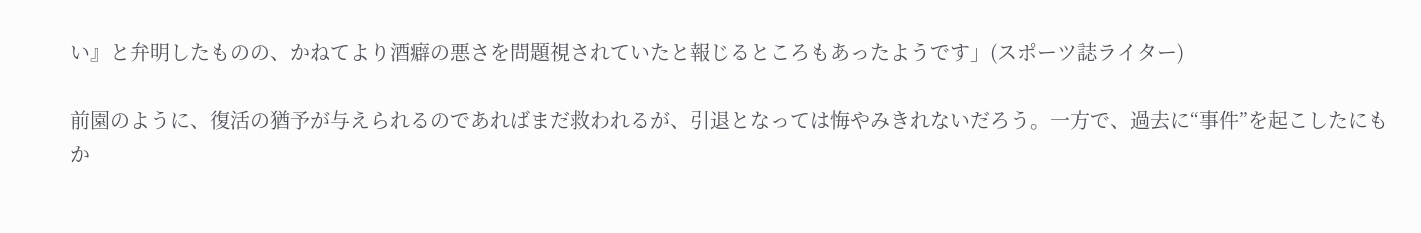い』と弁明したものの、かねてより酒癖の悪さを問題視されていたと報じるところもあったようです」(スポーツ誌ライター)

前園のように、復活の猶予が与えられるのであればまだ救われるが、引退となっては悔やみきれないだろう。一方で、過去に“事件”を起こしたにもか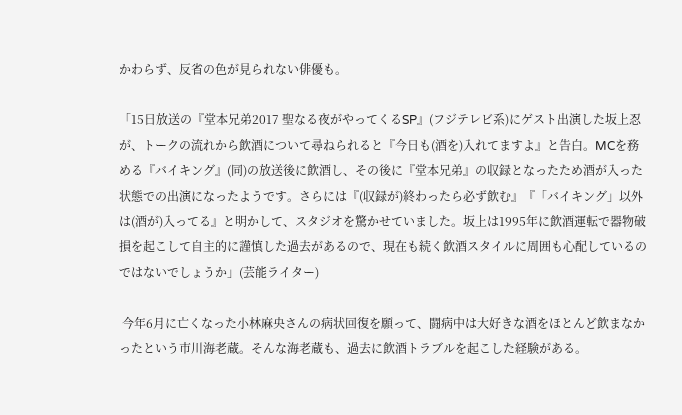かわらず、反省の色が見られない俳優も。

「15日放送の『堂本兄弟2017 聖なる夜がやってくるSP』(フジテレビ系)にゲスト出演した坂上忍が、トークの流れから飲酒について尋ねられると『今日も(酒を)入れてますよ』と告白。MCを務める『バイキング』(同)の放送後に飲酒し、その後に『堂本兄弟』の収録となったため酒が入った状態での出演になったようです。さらには『(収録が)終わったら必ず飲む』『「バイキング」以外は(酒が)入ってる』と明かして、スタジオを驚かせていました。坂上は1995年に飲酒運転で器物破損を起こして自主的に謹慎した過去があるので、現在も続く飲酒スタイルに周囲も心配しているのではないでしょうか」(芸能ライター)

 今年6月に亡くなった小林麻央さんの病状回復を願って、闘病中は大好きな酒をほとんど飲まなかったという市川海老蔵。そんな海老蔵も、過去に飲酒トラブルを起こした経験がある。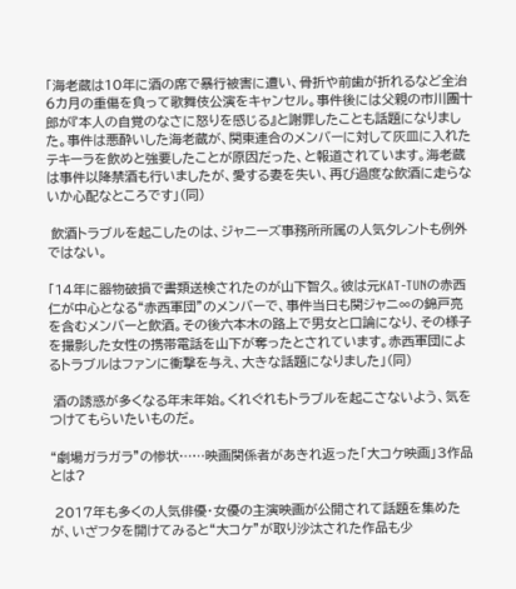「海老蔵は10年に酒の席で暴行被害に遭い、骨折や前歯が折れるなど全治6カ月の重傷を負って歌舞伎公演をキャンセル。事件後には父親の市川團十郎が『本人の自覚のなさに怒りを感じる』と謝罪したことも話題になりました。事件は悪酔いした海老蔵が、関東連合のメンバーに対して灰皿に入れたテキーラを飲めと強要したことが原因だった、と報道されています。海老蔵は事件以降禁酒も行いましたが、愛する妻を失い、再び過度な飲酒に走らないか心配なところです」(同)

 飲酒トラブルを起こしたのは、ジャニーズ事務所所属の人気タレントも例外ではない。

「14年に器物破損で書類送検されたのが山下智久。彼は元KAT-TUNの赤西仁が中心となる“赤西軍団”のメンバーで、事件当日も関ジャニ∞の錦戸亮を含むメンバーと飲酒。その後六本木の路上で男女と口論になり、その様子を撮影した女性の携帯電話を山下が奪ったとされています。赤西軍団によるトラブルはファンに衝撃を与え、大きな話題になりました」(同)

 酒の誘惑が多くなる年末年始。くれぐれもトラブルを起こさないよう、気をつけてもらいたいものだ。

“劇場ガラガラ”の惨状……映画関係者があきれ返った「大コケ映画」3作品とは?

 2017年も多くの人気俳優・女優の主演映画が公開されて話題を集めたが、いざフタを開けてみると“大コケ”が取り沙汰された作品も少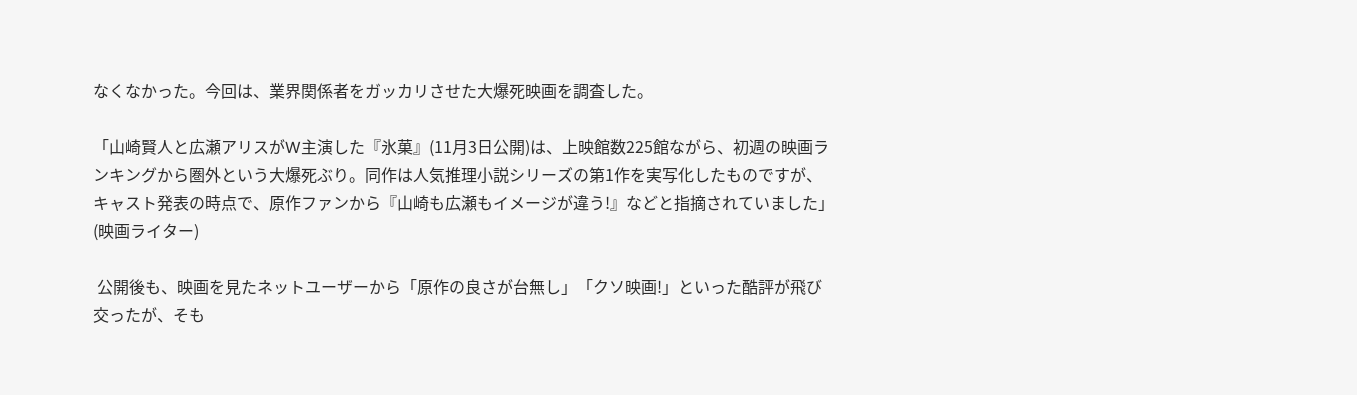なくなかった。今回は、業界関係者をガッカリさせた大爆死映画を調査した。

「山崎賢人と広瀬アリスがW主演した『氷菓』(11月3日公開)は、上映館数225館ながら、初週の映画ランキングから圏外という大爆死ぶり。同作は人気推理小説シリーズの第1作を実写化したものですが、キャスト発表の時点で、原作ファンから『山崎も広瀬もイメージが違う!』などと指摘されていました」(映画ライター)

 公開後も、映画を見たネットユーザーから「原作の良さが台無し」「クソ映画!」といった酷評が飛び交ったが、そも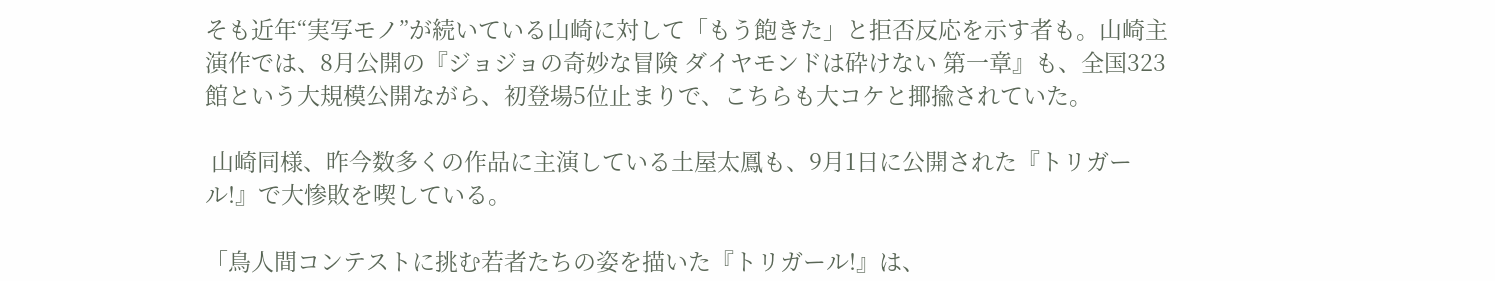そも近年“実写モノ”が続いている山崎に対して「もう飽きた」と拒否反応を示す者も。山崎主演作では、8月公開の『ジョジョの奇妙な冒険 ダイヤモンドは砕けない 第一章』も、全国323館という大規模公開ながら、初登場5位止まりで、こちらも大コケと揶揄されていた。

 山崎同様、昨今数多くの作品に主演している土屋太鳳も、9月1日に公開された『トリガール!』で大惨敗を喫している。

「鳥人間コンテストに挑む若者たちの姿を描いた『トリガール!』は、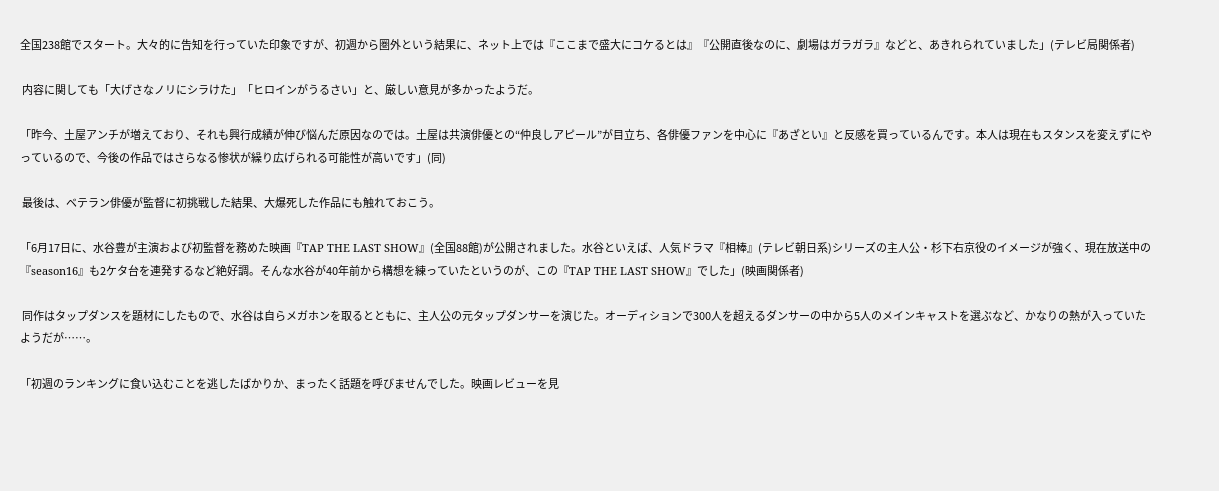全国238館でスタート。大々的に告知を行っていた印象ですが、初週から圏外という結果に、ネット上では『ここまで盛大にコケるとは』『公開直後なのに、劇場はガラガラ』などと、あきれられていました」(テレビ局関係者)

 内容に関しても「大げさなノリにシラけた」「ヒロインがうるさい」と、厳しい意見が多かったようだ。

「昨今、土屋アンチが増えており、それも興行成績が伸び悩んだ原因なのでは。土屋は共演俳優との“仲良しアピール”が目立ち、各俳優ファンを中心に『あざとい』と反感を買っているんです。本人は現在もスタンスを変えずにやっているので、今後の作品ではさらなる惨状が繰り広げられる可能性が高いです」(同)

 最後は、ベテラン俳優が監督に初挑戦した結果、大爆死した作品にも触れておこう。

「6月17日に、水谷豊が主演および初監督を務めた映画『TAP THE LAST SHOW』(全国88館)が公開されました。水谷といえば、人気ドラマ『相棒』(テレビ朝日系)シリーズの主人公・杉下右京役のイメージが強く、現在放送中の『season16』も2ケタ台を連発するなど絶好調。そんな水谷が40年前から構想を練っていたというのが、この『TAP THE LAST SHOW』でした」(映画関係者)

 同作はタップダンスを題材にしたもので、水谷は自らメガホンを取るとともに、主人公の元タップダンサーを演じた。オーディションで300人を超えるダンサーの中から5人のメインキャストを選ぶなど、かなりの熱が入っていたようだが……。

「初週のランキングに食い込むことを逃したばかりか、まったく話題を呼びませんでした。映画レビューを見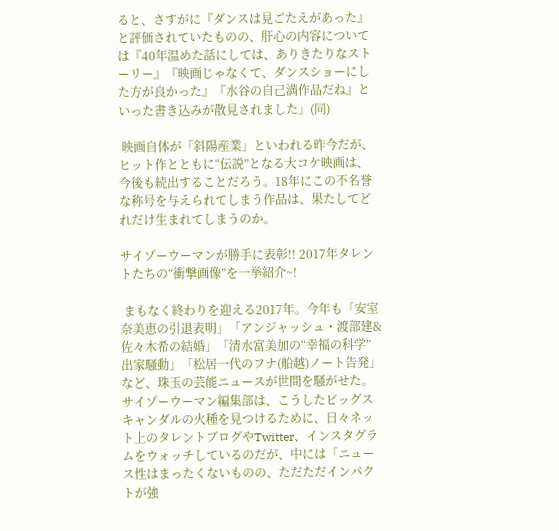ると、さすがに『ダンスは見ごたえがあった』と評価されていたものの、肝心の内容については『40年温めた話にしては、ありきたりなストーリー』『映画じゃなくて、ダンスショーにした方が良かった』『水谷の自己満作品だね』といった書き込みが散見されました」(同)

 映画自体が「斜陽産業」といわれる昨今だが、ヒット作とともに“伝説”となる大コケ映画は、今後も続出することだろう。18年にこの不名誉な称号を与えられてしまう作品は、果たしてどれだけ生まれてしまうのか。

サイゾーウーマンが勝手に表彰!! 2017年タレントたちの“衝撃画像”を一挙紹介~!

 まもなく終わりを迎える2017年。今年も「安室奈美恵の引退表明」「アンジャッシュ・渡部建&佐々木希の結婚」「清水富美加の“幸福の科学”出家騒動」「松居一代のフナ(船越)ノート告発」など、珠玉の芸能ニュースが世間を騒がせた。サイゾーウーマン編集部は、こうしたビッグスキャンダルの火種を見つけるために、日々ネット上のタレントブログやTwitter、インスタグラムをウォッチしているのだが、中には「ニュース性はまったくないものの、ただただインパクトが強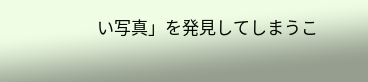い写真」を発見してしまうこ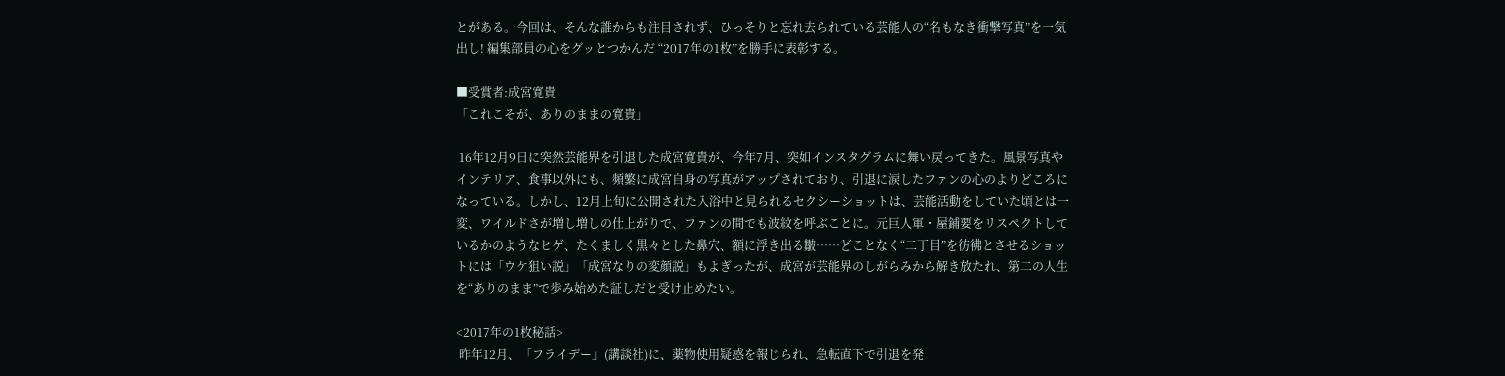とがある。今回は、そんな誰からも注目されず、ひっそりと忘れ去られている芸能人の“名もなき衝撃写真”を一気出し! 編集部員の心をグッとつかんだ “2017年の1枚”を勝手に表彰する。

■受賞者:成宮寛貴
「これこそが、ありのままの寛貴」

 16年12月9日に突然芸能界を引退した成宮寛貴が、今年7月、突如インスタグラムに舞い戻ってきた。風景写真やインテリア、食事以外にも、頻繁に成宮自身の写真がアップされており、引退に涙したファンの心のよりどころになっている。しかし、12月上旬に公開された入浴中と見られるセクシーショットは、芸能活動をしていた頃とは一変、ワイルドさが増し増しの仕上がりで、ファンの間でも波紋を呼ぶことに。元巨人軍・屋鋪要をリスペクトしているかのようなヒゲ、たくましく黒々とした鼻穴、額に浮き出る皺……どことなく“二丁目”を彷彿とさせるショットには「ウケ狙い説」「成宮なりの変顔説」もよぎったが、成宮が芸能界のしがらみから解き放たれ、第二の人生を“ありのまま”で歩み始めた証しだと受け止めたい。

<2017年の1枚秘話>
 昨年12月、「フライデー」(講談社)に、薬物使用疑惑を報じられ、急転直下で引退を発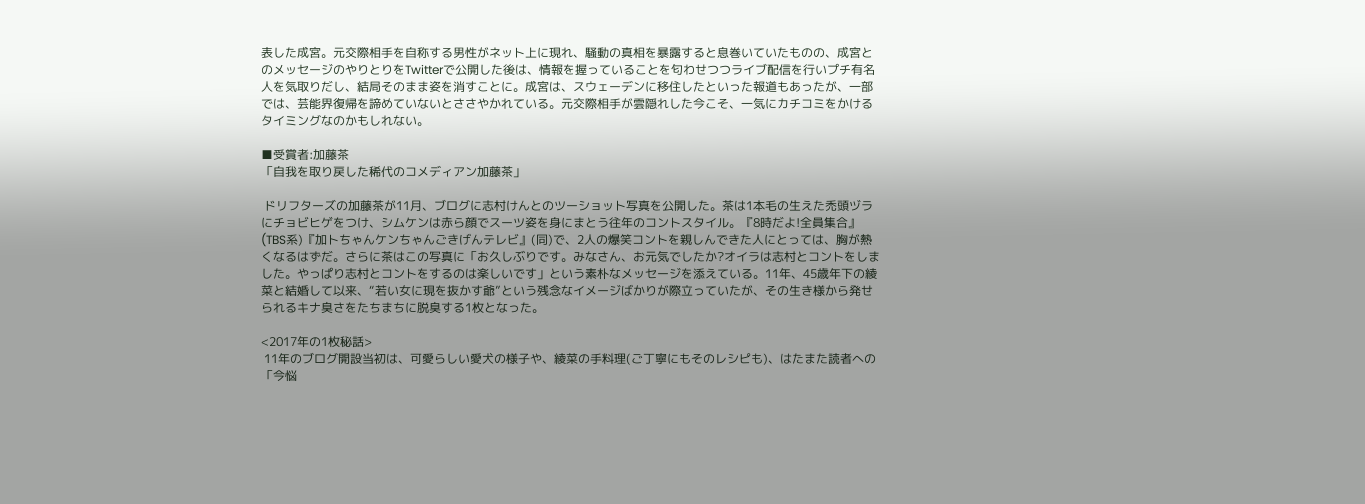表した成宮。元交際相手を自称する男性がネット上に現れ、騒動の真相を暴露すると息巻いていたものの、成宮とのメッセージのやりとりをTwitterで公開した後は、情報を握っていることを匂わせつつライブ配信を行いプチ有名人を気取りだし、結局そのまま姿を消すことに。成宮は、スウェーデンに移住したといった報道もあったが、一部では、芸能界復帰を諦めていないとささやかれている。元交際相手が雲隠れした今こそ、一気にカチコミをかけるタイミングなのかもしれない。

■受賞者:加藤茶
「自我を取り戻した稀代のコメディアン加藤茶」

 ドリフターズの加藤茶が11月、ブログに志村けんとのツーショット写真を公開した。茶は1本毛の生えた禿頭ヅラにチョビヒゲをつけ、シムケンは赤ら顔でスーツ姿を身にまとう往年のコントスタイル。『8時だよ!全員集合』(TBS系)『加トちゃんケンちゃんごきげんテレビ』(同)で、2人の爆笑コントを親しんできた人にとっては、胸が熱くなるはずだ。さらに茶はこの写真に「お久しぶりです。みなさん、お元気でしたか?オイラは志村とコントをしました。やっぱり志村とコントをするのは楽しいです」という素朴なメッセージを添えている。11年、45歳年下の綾菜と結婚して以来、“若い女に現を抜かす爺”という残念なイメージばかりが際立っていたが、その生き様から発せられるキナ臭さをたちまちに脱臭する1枚となった。

<2017年の1枚秘話>
 11年のブログ開設当初は、可愛らしい愛犬の様子や、綾菜の手料理(ご丁寧にもそのレシピも)、はたまた読者への「今悩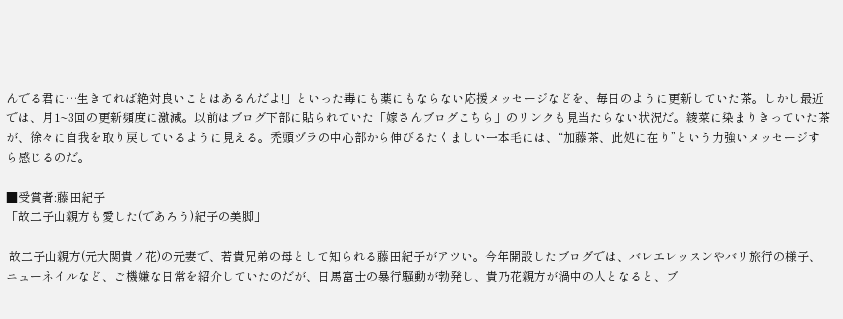んでる君に…生きてれば絶対良いことはあるんだよ!」といった毒にも薬にもならない応援メッセージなどを、毎日のように更新していた茶。しかし最近では、月1~3回の更新頻度に激減。以前はブログ下部に貼られていた「嫁さんブログこちら」のリンクも見当たらない状況だ。綾菜に染まりきっていた茶が、徐々に自我を取り戻しているように見える。禿頭ヅラの中心部から伸びるたくましい一本毛には、“加藤茶、此処に在り”という力強いメッセージすら感じるのだ。

■受賞者:藤田紀子
「故二子山親方も愛した(であろう)紀子の美脚」

 故二子山親方(元大関貴ノ花)の元妻で、若貴兄弟の母として知られる藤田紀子がアツい。今年開設したブログでは、バレエレッスンやバリ旅行の様子、ニューネイルなど、ご機嫌な日常を紹介していたのだが、日馬富士の暴行騒動が勃発し、貴乃花親方が渦中の人となると、ブ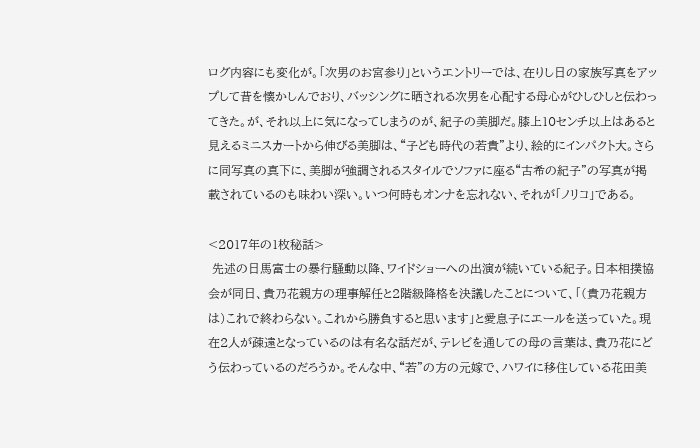ログ内容にも変化が。「次男のお宮参り」というエントリーでは、在りし日の家族写真をアップして昔を懐かしんでおり、バッシングに晒される次男を心配する母心がひしひしと伝わってきた。が、それ以上に気になってしまうのが、紀子の美脚だ。膝上10センチ以上はあると見えるミニスカートから伸びる美脚は、“子ども時代の若貴”より、絵的にインパクト大。さらに同写真の真下に、美脚が強調されるスタイルでソファに座る“古希の紀子”の写真が掲載されているのも味わい深い。いつ何時もオンナを忘れない、それが「ノリコ」である。

<2017年の1枚秘話>
 先述の日馬富士の暴行騒動以降、ワイドショーへの出演が続いている紀子。日本相撲協会が同日、貴乃花親方の理事解任と2階級降格を決議したことについて、「(貴乃花親方は)これで終わらない。これから勝負すると思います」と愛息子にエールを送っていた。現在2人が疎遠となっているのは有名な話だが、テレビを通しての母の言葉は、貴乃花にどう伝わっているのだろうか。そんな中、“若”の方の元嫁で、ハワイに移住している花田美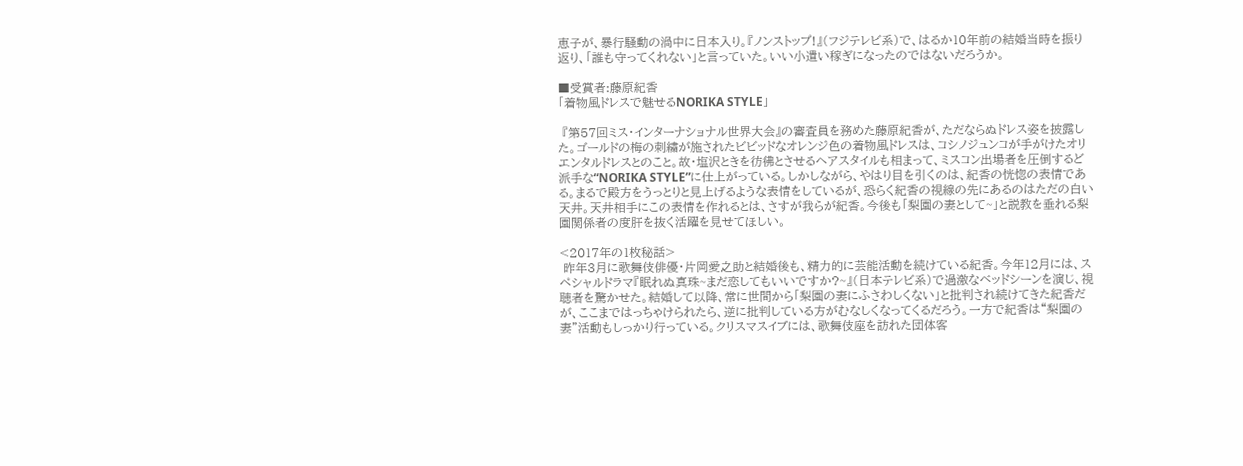恵子が、暴行騒動の渦中に日本入り。『ノンストップ!』(フジテレビ系)で、はるか10年前の結婚当時を振り返り、「誰も守ってくれない」と言っていた。いい小遣い稼ぎになったのではないだろうか。

■受賞者:藤原紀香
「着物風ドレスで魅せるNORIKA STYLE」

 『第57回ミス・インターナショナル世界大会』の審査員を務めた藤原紀香が、ただならぬドレス姿を披露した。ゴールドの梅の刺繍が施されたビビッドなオレンジ色の着物風ドレスは、コシノジュンコが手がけたオリエンタルドレスとのこと。故・塩沢ときを彷彿とさせるヘアスタイルも相まって、ミスコン出場者を圧倒するど派手な“NORIKA STYLE”に仕上がっている。しかしながら、やはり目を引くのは、紀香の恍惚の表情である。まるで殿方をうっとりと見上げるような表情をしているが、恐らく紀香の視線の先にあるのはただの白い天井。天井相手にこの表情を作れるとは、さすが我らが紀香。今後も「梨園の妻として~」と説教を垂れる梨園関係者の度肝を抜く活躍を見せてほしい。

<2017年の1枚秘話>
 昨年3月に歌舞伎俳優・片岡愛之助と結婚後も、精力的に芸能活動を続けている紀香。今年12月には、スペシャルドラマ『眠れぬ真珠~まだ恋してもいいですか?~』(日本テレビ系)で過激なベッドシーンを演じ、視聴者を驚かせた。結婚して以降、常に世間から「梨園の妻にふさわしくない」と批判され続けてきた紀香だが、ここまではっちゃけられたら、逆に批判している方がむなしくなってくるだろう。一方で紀香は“梨園の妻”活動もしっかり行っている。クリスマスイブには、歌舞伎座を訪れた団体客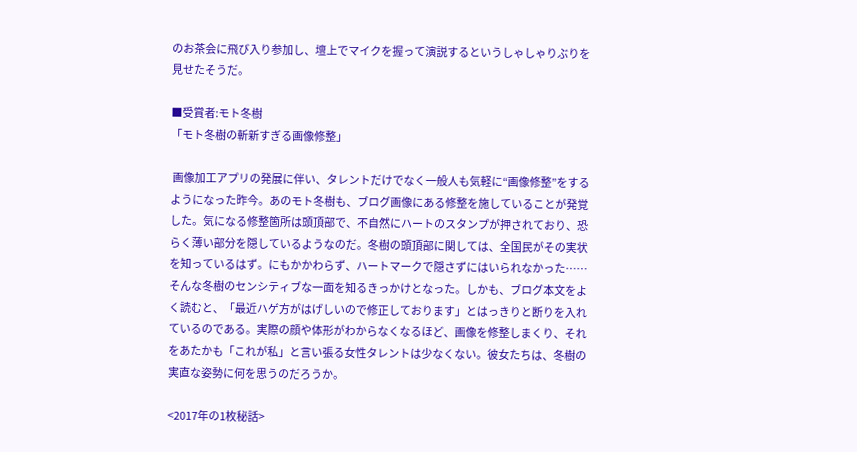のお茶会に飛び入り参加し、壇上でマイクを握って演説するというしゃしゃりぶりを見せたそうだ。

■受賞者:モト冬樹
「モト冬樹の斬新すぎる画像修整」

 画像加工アプリの発展に伴い、タレントだけでなく一般人も気軽に“画像修整”をするようになった昨今。あのモト冬樹も、ブログ画像にある修整を施していることが発覚した。気になる修整箇所は頭頂部で、不自然にハートのスタンプが押されており、恐らく薄い部分を隠しているようなのだ。冬樹の頭頂部に関しては、全国民がその実状を知っているはず。にもかかわらず、ハートマークで隠さずにはいられなかった……そんな冬樹のセンシティブな一面を知るきっかけとなった。しかも、ブログ本文をよく読むと、「最近ハゲ方がはげしいので修正しております」とはっきりと断りを入れているのである。実際の顔や体形がわからなくなるほど、画像を修整しまくり、それをあたかも「これが私」と言い張る女性タレントは少なくない。彼女たちは、冬樹の実直な姿勢に何を思うのだろうか。

<2017年の1枚秘話>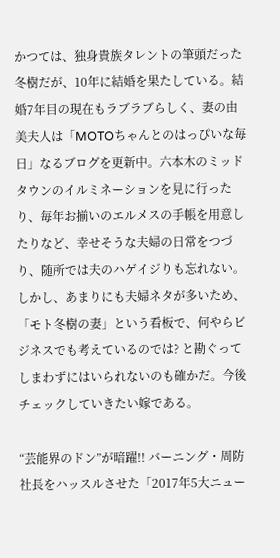かつては、独身貴族タレントの筆頭だった冬樹だが、10年に結婚を果たしている。結婚7年目の現在もラブラブらしく、妻の由美夫人は「MOTOちゃんとのはっぴいな毎日」なるブログを更新中。六本木のミッドタウンのイルミネーションを見に行ったり、毎年お揃いのエルメスの手帳を用意したりなど、幸せそうな夫婦の日常をつづり、随所では夫のハゲイジりも忘れない。しかし、あまりにも夫婦ネタが多いため、「モト冬樹の妻」という看板で、何やらビジネスでも考えているのでは? と勘ぐってしまわずにはいられないのも確かだ。今後チェックしていきたい嫁である。

“芸能界のドン”が暗躍!! バーニング・周防社長をハッスルさせた「2017年5大ニュー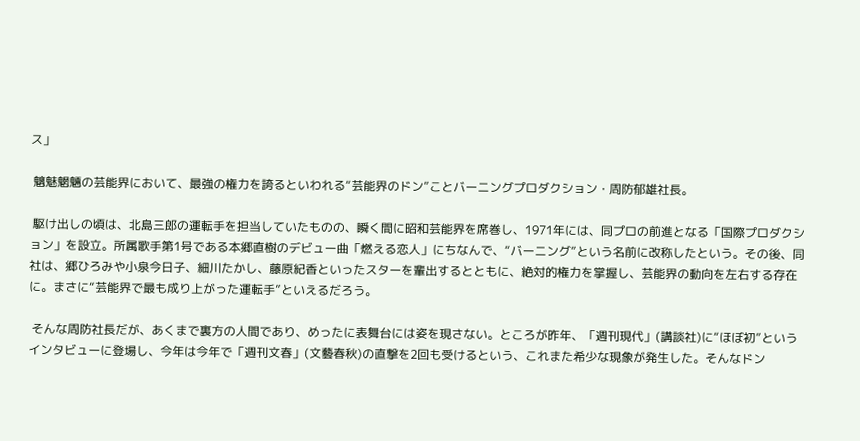ス」

 魑魅魍魎の芸能界において、最強の権力を誇るといわれる“芸能界のドン”ことバーニングプロダクション・周防郁雄社長。

 駆け出しの頃は、北島三郎の運転手を担当していたものの、瞬く間に昭和芸能界を席巻し、1971年には、同プロの前進となる「国際プロダクション」を設立。所属歌手第1号である本郷直樹のデビュー曲「燃える恋人」にちなんで、“バーニング”という名前に改称したという。その後、同社は、郷ひろみや小泉今日子、細川たかし、藤原紀香といったスターを輩出するとともに、絶対的権力を掌握し、芸能界の動向を左右する存在に。まさに“芸能界で最も成り上がった運転手”といえるだろう。

 そんな周防社長だが、あくまで裏方の人間であり、めったに表舞台には姿を現さない。ところが昨年、「週刊現代」(講談社)に“ほぼ初”というインタビューに登場し、今年は今年で「週刊文春」(文藝春秋)の直撃を2回も受けるという、これまた希少な現象が発生した。そんなドン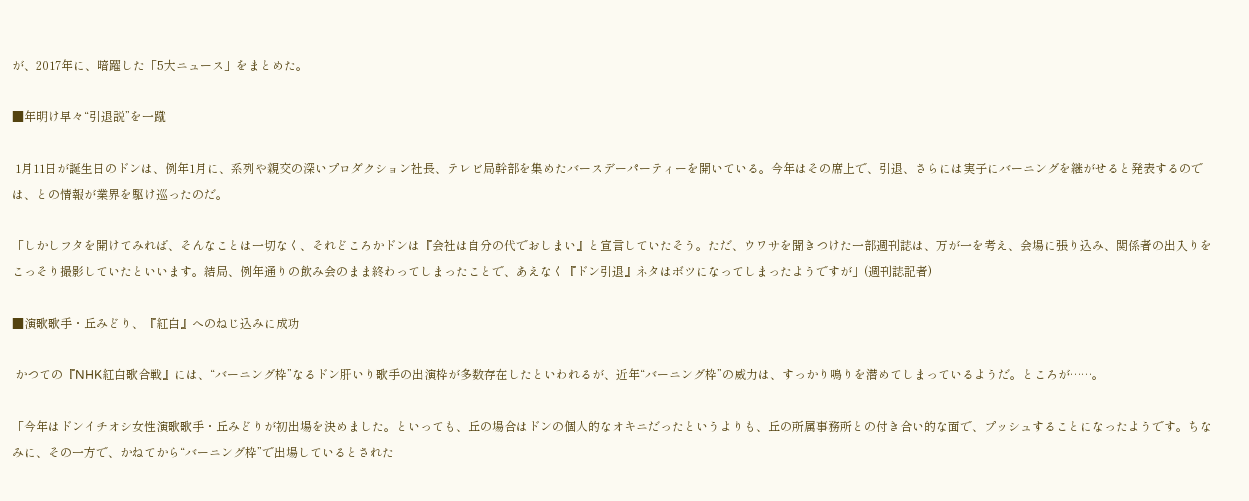が、2017年に、暗躍した「5大ニュース」をまとめた。

■年明け早々“引退説”を一蹴

 1月11日が誕生日のドンは、例年1月に、系列や親交の深いプロダクション社長、テレビ局幹部を集めたバースデーパーティーを開いている。今年はその席上で、引退、さらには実子にバーニングを継がせると発表するのでは、との情報が業界を駆け巡ったのだ。

「しかしフタを開けてみれば、そんなことは一切なく、それどころかドンは『会社は自分の代でおしまい』と宣言していたそう。ただ、ウワサを聞きつけた一部週刊誌は、万が一を考え、会場に張り込み、関係者の出入りをこっそり撮影していたといいます。結局、例年通りの飲み会のまま終わってしまったことで、あえなく『ドン引退』ネタはボツになってしまったようですが」(週刊誌記者)

■演歌歌手・丘みどり、『紅白』へのねじ込みに成功

 かつての『NHK紅白歌合戦』には、“バーニング枠”なるドン肝いり歌手の出演枠が多数存在したといわれるが、近年“バーニング枠”の威力は、すっかり鳴りを潜めてしまっているようだ。ところが……。

「今年はドンイチオシ女性演歌歌手・丘みどりが初出場を決めました。といっても、丘の場合はドンの個人的なオキニだったというよりも、丘の所属事務所との付き合い的な面で、プッシュすることになったようです。ちなみに、その一方で、かねてから“バーニング枠”で出場しているとされた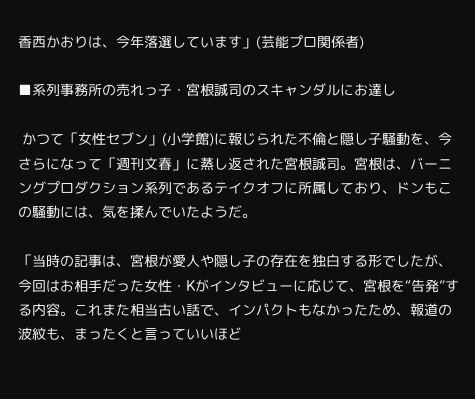香西かおりは、今年落選しています」(芸能プロ関係者)

■系列事務所の売れっ子・宮根誠司のスキャンダルにお達し

 かつて「女性セブン」(小学館)に報じられた不倫と隠し子騒動を、今さらになって「週刊文春」に蒸し返された宮根誠司。宮根は、バーニングプロダクション系列であるテイクオフに所属しており、ドンもこの騒動には、気を揉んでいたようだ。

「当時の記事は、宮根が愛人や隠し子の存在を独白する形でしたが、今回はお相手だった女性・Kがインタビューに応じて、宮根を“告発”する内容。これまた相当古い話で、インパクトもなかったため、報道の波紋も、まったくと言っていいほど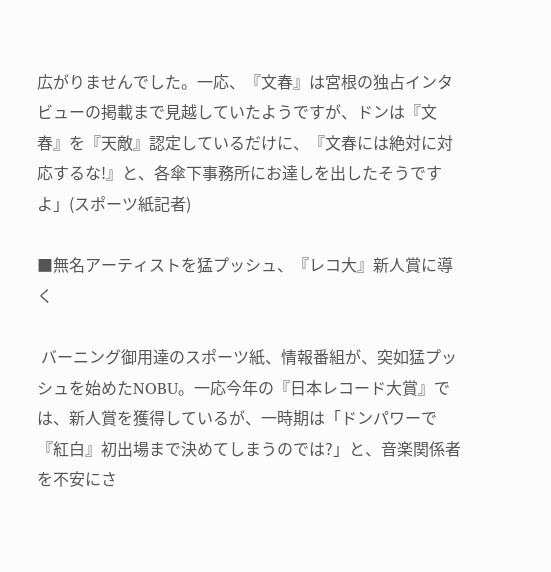広がりませんでした。一応、『文春』は宮根の独占インタビューの掲載まで見越していたようですが、ドンは『文春』を『天敵』認定しているだけに、『文春には絶対に対応するな!』と、各傘下事務所にお達しを出したそうですよ」(スポーツ紙記者)

■無名アーティストを猛プッシュ、『レコ大』新人賞に導く

 バーニング御用達のスポーツ紙、情報番組が、突如猛プッシュを始めたNOBU。一応今年の『日本レコード大賞』では、新人賞を獲得しているが、一時期は「ドンパワーで『紅白』初出場まで決めてしまうのでは?」と、音楽関係者を不安にさ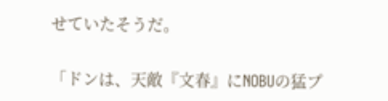せていたそうだ。

「ドンは、天敵『文春』にNOBUの猛プ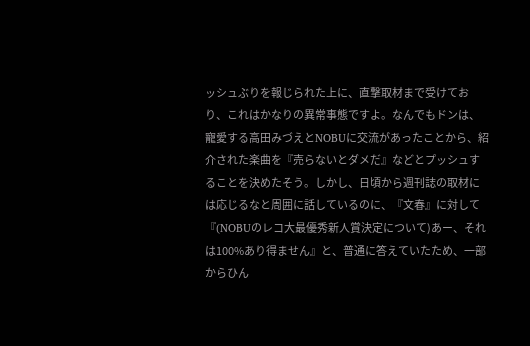ッシュぶりを報じられた上に、直撃取材まで受けており、これはかなりの異常事態ですよ。なんでもドンは、寵愛する高田みづえとNOBUに交流があったことから、紹介された楽曲を『売らないとダメだ』などとプッシュすることを決めたそう。しかし、日頃から週刊誌の取材には応じるなと周囲に話しているのに、『文春』に対して『(NOBUのレコ大最優秀新人賞決定について)あー、それは100%あり得ません』と、普通に答えていたため、一部からひん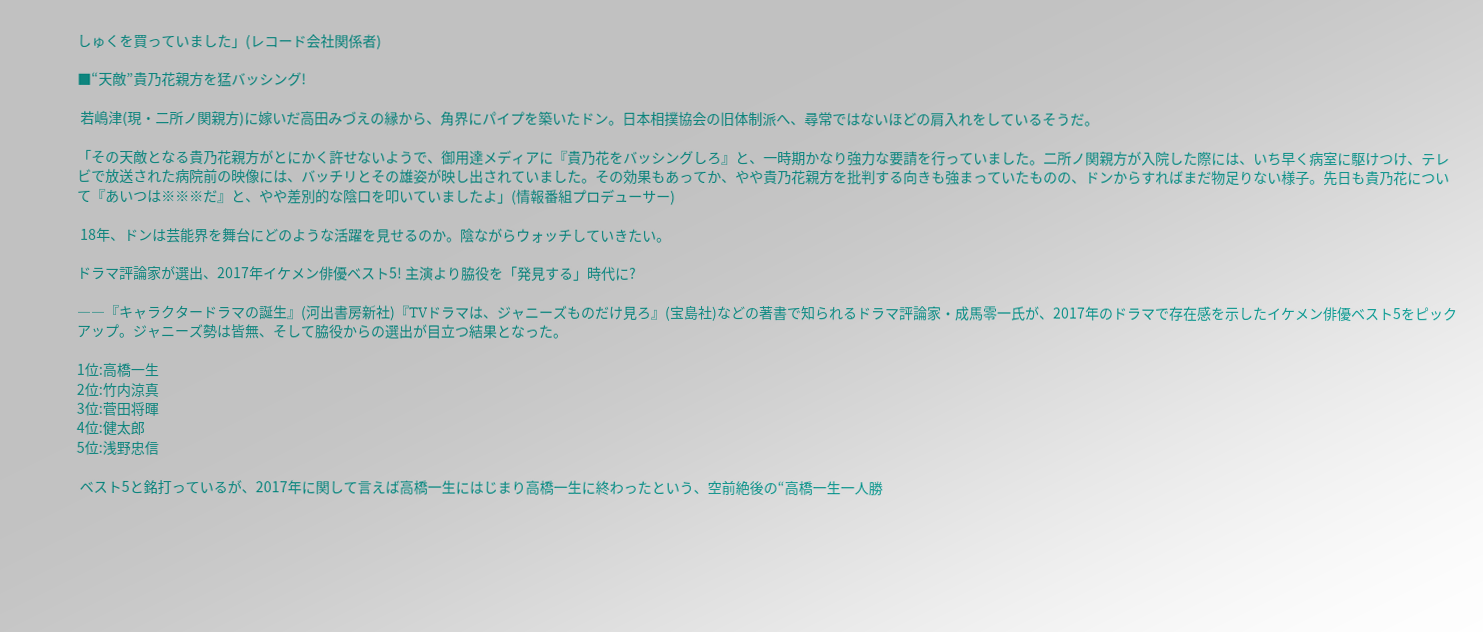しゅくを買っていました」(レコード会社関係者)

■“天敵”貴乃花親方を猛バッシング!

 若嶋津(現・二所ノ関親方)に嫁いだ高田みづえの縁から、角界にパイプを築いたドン。日本相撲協会の旧体制派へ、尋常ではないほどの肩入れをしているそうだ。

「その天敵となる貴乃花親方がとにかく許せないようで、御用達メディアに『貴乃花をバッシングしろ』と、一時期かなり強力な要請を行っていました。二所ノ関親方が入院した際には、いち早く病室に駆けつけ、テレビで放送された病院前の映像には、バッチリとその雄姿が映し出されていました。その効果もあってか、やや貴乃花親方を批判する向きも強まっていたものの、ドンからすればまだ物足りない様子。先日も貴乃花について『あいつは※※※だ』と、やや差別的な陰口を叩いていましたよ」(情報番組プロデューサー)

 18年、ドンは芸能界を舞台にどのような活躍を見せるのか。陰ながらウォッチしていきたい。

ドラマ評論家が選出、2017年イケメン俳優ベスト5! 主演より脇役を「発見する」時代に?

――『キャラクタードラマの誕生』(河出書房新社)『TVドラマは、ジャニーズものだけ見ろ』(宝島社)などの著書で知られるドラマ評論家・成馬零一氏が、2017年のドラマで存在感を示したイケメン俳優ベスト5をピックアップ。ジャニーズ勢は皆無、そして脇役からの選出が目立つ結果となった。

1位:高橋一生
2位:竹内涼真
3位:菅田将暉
4位:健太郎
5位:浅野忠信

 ベスト5と銘打っているが、2017年に関して言えば高橋一生にはじまり高橋一生に終わったという、空前絶後の“高橋一生一人勝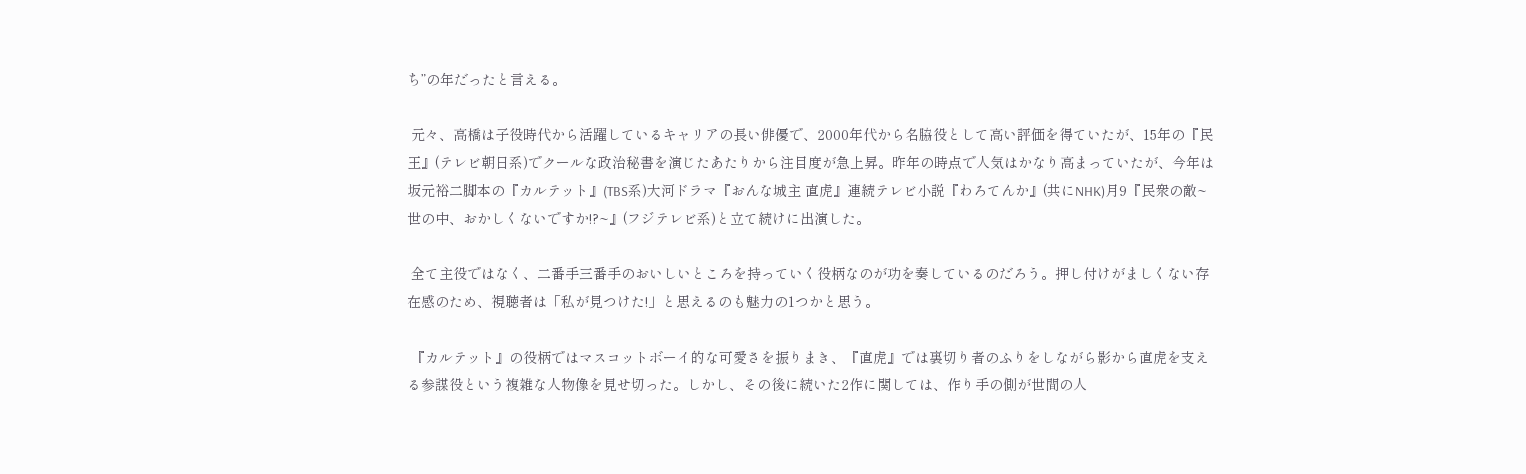ち”の年だったと言える。

 元々、高橋は子役時代から活躍しているキャリアの長い俳優で、2000年代から名脇役として高い評価を得ていたが、15年の『民王』(テレビ朝日系)でクールな政治秘書を演じたあたりから注目度が急上昇。昨年の時点で人気はかなり高まっていたが、今年は坂元裕二脚本の『カルテット』(TBS系)大河ドラマ『おんな城主 直虎』連続テレビ小説『わろてんか』(共にNHK)月9『民衆の敵~世の中、おかしくないですか!?~』(フジテレビ系)と立て続けに出演した。

 全て主役ではなく、二番手三番手のおいしいところを持っていく役柄なのが功を奏しているのだろう。押し付けがましくない存在感のため、視聴者は「私が見つけた!」と思えるのも魅力の1つかと思う。

 『カルテット』の役柄ではマスコットボーイ的な可愛さを振りまき、『直虎』では裏切り者のふりをしながら影から直虎を支える参謀役という複雑な人物像を見せ切った。しかし、その後に続いた2作に関しては、作り手の側が世間の人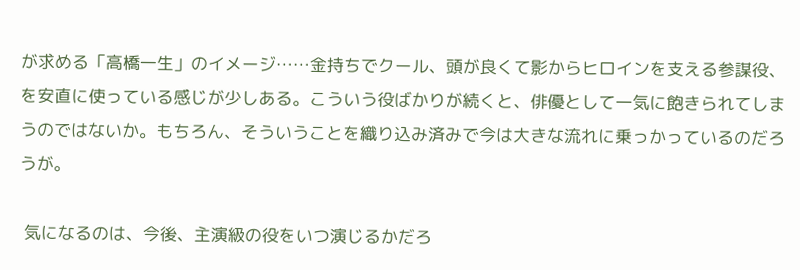が求める「高橋一生」のイメージ……金持ちでクール、頭が良くて影からヒロインを支える参謀役、を安直に使っている感じが少しある。こういう役ばかりが続くと、俳優として一気に飽きられてしまうのではないか。もちろん、そういうことを織り込み済みで今は大きな流れに乗っかっているのだろうが。

 気になるのは、今後、主演級の役をいつ演じるかだろ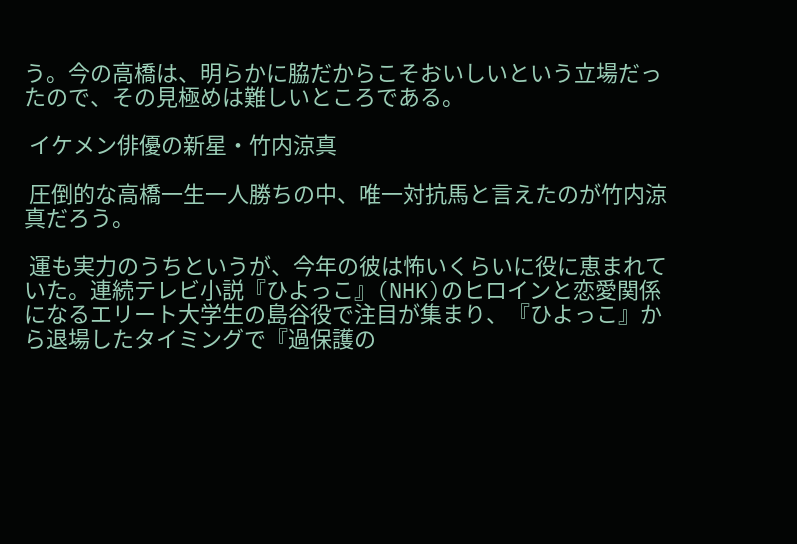う。今の高橋は、明らかに脇だからこそおいしいという立場だったので、その見極めは難しいところである。

 イケメン俳優の新星・竹内涼真

 圧倒的な高橋一生一人勝ちの中、唯一対抗馬と言えたのが竹内涼真だろう。

 運も実力のうちというが、今年の彼は怖いくらいに役に恵まれていた。連続テレビ小説『ひよっこ』(NHK)のヒロインと恋愛関係になるエリート大学生の島谷役で注目が集まり、『ひよっこ』から退場したタイミングで『過保護の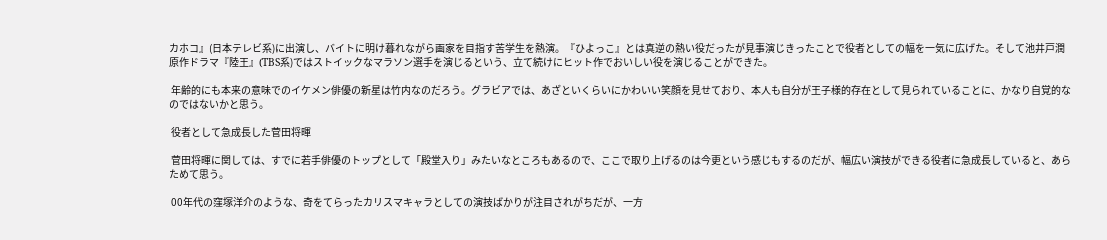カホコ』(日本テレビ系)に出演し、バイトに明け暮れながら画家を目指す苦学生を熱演。『ひよっこ』とは真逆の熱い役だったが見事演じきったことで役者としての幅を一気に広げた。そして池井戸潤原作ドラマ『陸王』(TBS系)ではストイックなマラソン選手を演じるという、立て続けにヒット作でおいしい役を演じることができた。

 年齢的にも本来の意味でのイケメン俳優の新星は竹内なのだろう。グラビアでは、あざといくらいにかわいい笑顔を見せており、本人も自分が王子様的存在として見られていることに、かなり自覚的なのではないかと思う。

 役者として急成長した菅田将暉

 菅田将暉に関しては、すでに若手俳優のトップとして「殿堂入り」みたいなところもあるので、ここで取り上げるのは今更という感じもするのだが、幅広い演技ができる役者に急成長していると、あらためて思う。

 00年代の窪塚洋介のような、奇をてらったカリスマキャラとしての演技ばかりが注目されがちだが、一方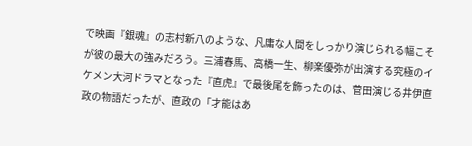で映画『銀魂』の志村新八のような、凡庸な人間をしっかり演じられる幅こそが彼の最大の強みだろう。三浦春馬、高橋一生、柳楽優弥が出演する究極のイケメン大河ドラマとなった『直虎』で最後尾を飾ったのは、菅田演じる井伊直政の物語だったが、直政の「才能はあ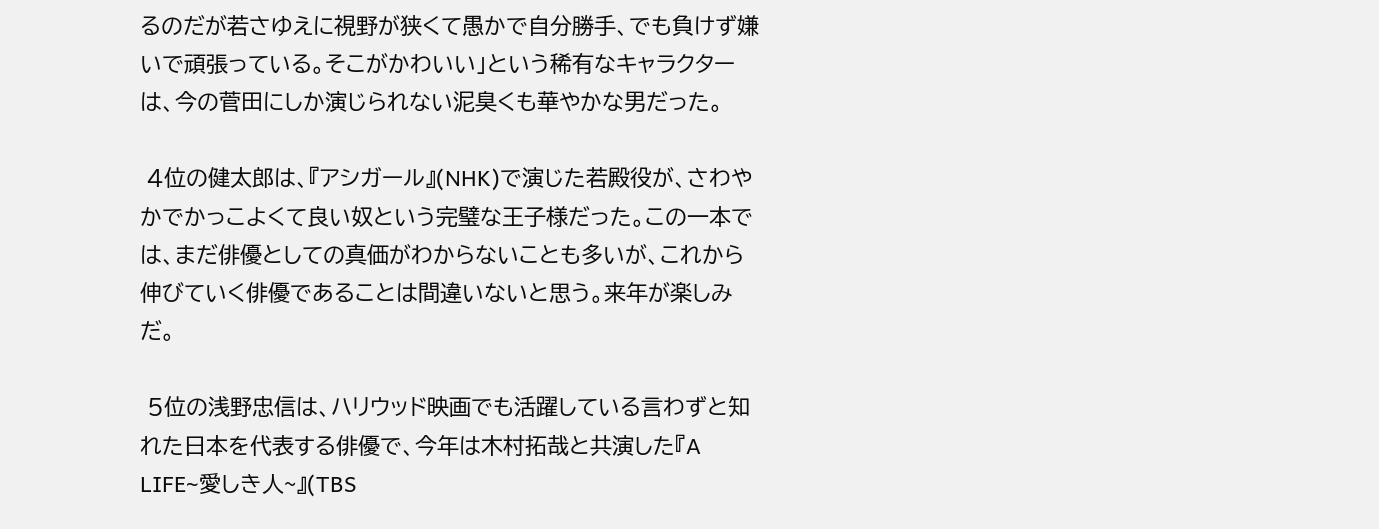るのだが若さゆえに視野が狭くて愚かで自分勝手、でも負けず嫌いで頑張っている。そこがかわいい」という稀有なキャラクターは、今の菅田にしか演じられない泥臭くも華やかな男だった。

 4位の健太郎は、『アシガール』(NHK)で演じた若殿役が、さわやかでかっこよくて良い奴という完璧な王子様だった。この一本では、まだ俳優としての真価がわからないことも多いが、これから伸びていく俳優であることは間違いないと思う。来年が楽しみだ。

 5位の浅野忠信は、ハリウッド映画でも活躍している言わずと知れた日本を代表する俳優で、今年は木村拓哉と共演した『A LIFE~愛しき人~』(TBS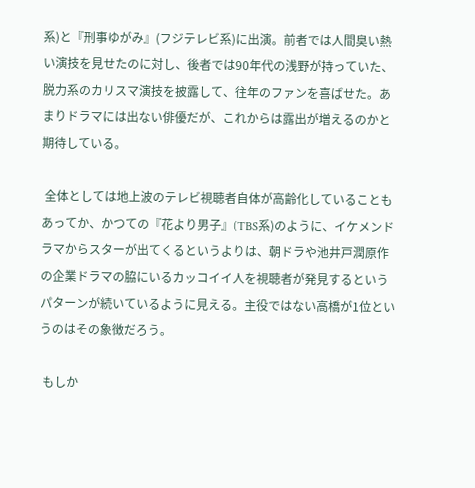系)と『刑事ゆがみ』(フジテレビ系)に出演。前者では人間臭い熱い演技を見せたのに対し、後者では90年代の浅野が持っていた、脱力系のカリスマ演技を披露して、往年のファンを喜ばせた。あまりドラマには出ない俳優だが、これからは露出が増えるのかと期待している。

 全体としては地上波のテレビ視聴者自体が高齢化していることもあってか、かつての『花より男子』(TBS系)のように、イケメンドラマからスターが出てくるというよりは、朝ドラや池井戸潤原作の企業ドラマの脇にいるカッコイイ人を視聴者が発見するというパターンが続いているように見える。主役ではない高橋が1位というのはその象徴だろう。

 もしか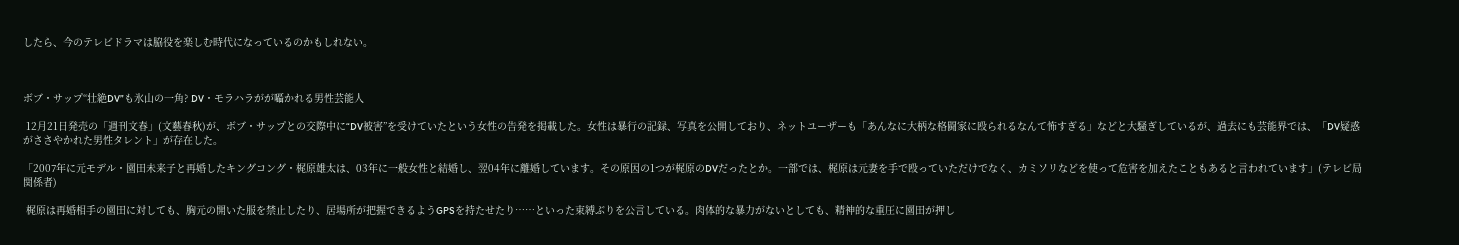したら、今のテレビドラマは脇役を楽しむ時代になっているのかもしれない。



ボブ・サップ“壮絶DV”も氷山の一角? DV・モラハラがが囁かれる男性芸能人

 12月21日発売の「週刊文春」(文藝春秋)が、ボブ・サップとの交際中に“DV被害”を受けていたという女性の告発を掲載した。女性は暴行の記録、写真を公開しており、ネットユーザーも「あんなに大柄な格闘家に殴られるなんて怖すぎる」などと大騒ぎしているが、過去にも芸能界では、「DV疑惑がささやかれた男性タレント」が存在した。

「2007年に元モデル・園田未来子と再婚したキングコング・梶原雄太は、03年に一般女性と結婚し、翌04年に離婚しています。その原因の1つが梶原のDVだったとか。一部では、梶原は元妻を手で殴っていただけでなく、カミソリなどを使って危害を加えたこともあると言われています」(テレビ局関係者)

 梶原は再婚相手の園田に対しても、胸元の開いた服を禁止したり、居場所が把握できるようGPSを持たせたり……といった束縛ぶりを公言している。肉体的な暴力がないとしても、精神的な重圧に園田が押し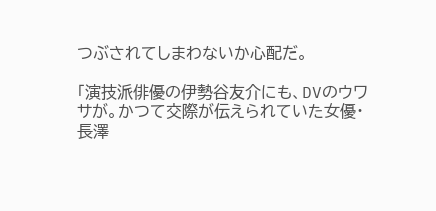つぶされてしまわないか心配だ。

「演技派俳優の伊勢谷友介にも、DVのウワサが。かつて交際が伝えられていた女優・長澤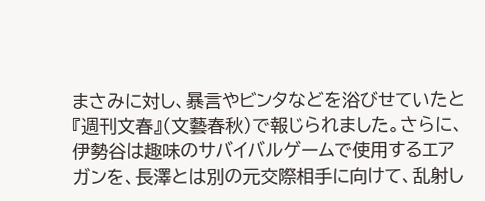まさみに対し、暴言やビンタなどを浴びせていたと『週刊文春』(文藝春秋)で報じられました。さらに、伊勢谷は趣味のサバイバルゲームで使用するエアガンを、長澤とは別の元交際相手に向けて、乱射し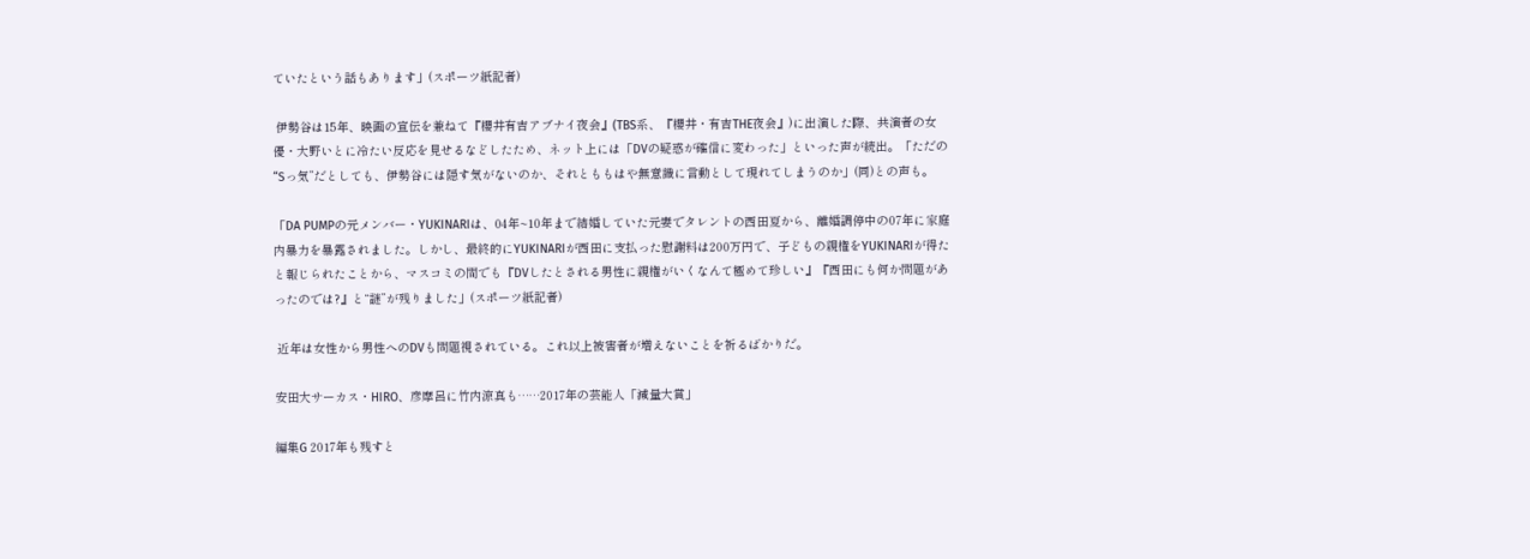ていたという話もあります」(スポーツ紙記者)

 伊勢谷は15年、映画の宣伝を兼ねて『櫻井有吉アブナイ夜会』(TBS系、『櫻井・有吉THE夜会』)に出演した際、共演者の女優・大野いとに冷たい反応を見せるなどしたため、ネット上には「DVの疑惑が確信に変わった」といった声が続出。「ただの“Sっ気”だとしても、伊勢谷には隠す気がないのか、それとももはや無意識に言動として現れてしまうのか」(同)との声も。

「DA PUMPの元メンバー・YUKINARIは、04年~10年まで結婚していた元妻でタレントの西田夏から、離婚調停中の07年に家庭内暴力を暴露されました。しかし、最終的にYUKINARIが西田に支払った慰謝料は200万円で、子どもの親権をYUKINARIが得たと報じられたことから、マスコミの間でも『DVしたとされる男性に親権がいくなんて極めて珍しい』『西田にも何か問題があったのでは?』と“謎”が残りました」(スポーツ紙記者)

 近年は女性から男性へのDVも問題視されている。これ以上被害者が増えないことを祈るばかりだ。

安田大サーカス・HIRO、彦摩呂に竹内涼真も……2017年の芸能人「減量大賞」

編集G 2017年も残すと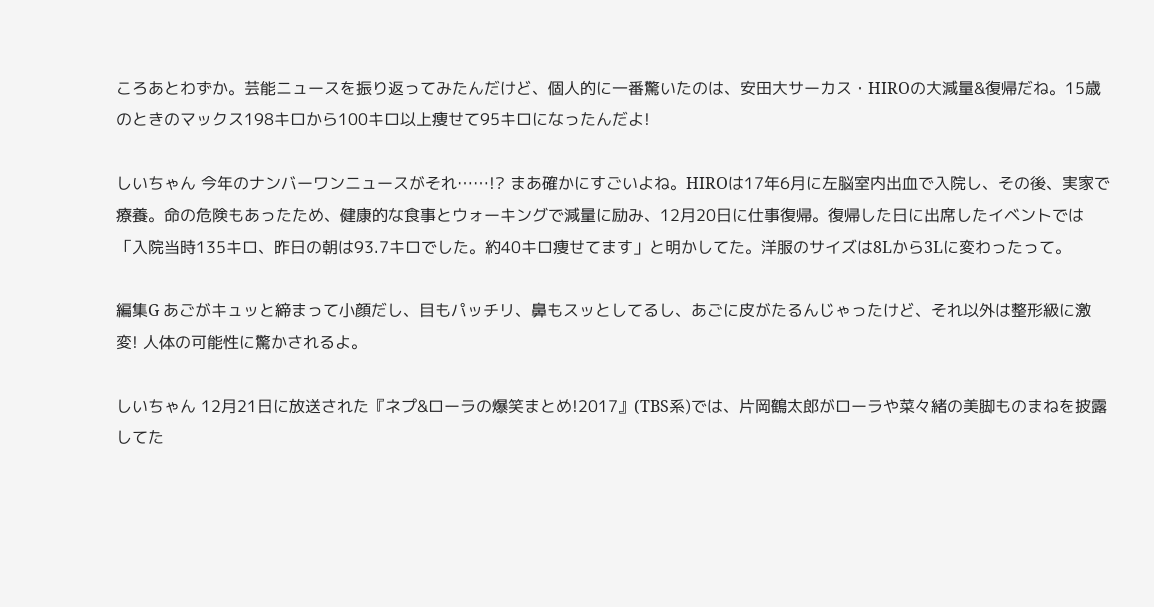ころあとわずか。芸能ニュースを振り返ってみたんだけど、個人的に一番驚いたのは、安田大サーカス・HIROの大減量&復帰だね。15歳のときのマックス198キロから100キロ以上痩せて95キロになったんだよ!

しいちゃん 今年のナンバーワンニュースがそれ……!? まあ確かにすごいよね。HIROは17年6月に左脳室内出血で入院し、その後、実家で療養。命の危険もあったため、健康的な食事とウォーキングで減量に励み、12月20日に仕事復帰。復帰した日に出席したイベントでは「入院当時135キロ、昨日の朝は93.7キロでした。約40キロ痩せてます」と明かしてた。洋服のサイズは8Lから3Lに変わったって。

編集G あごがキュッと締まって小顔だし、目もパッチリ、鼻もスッとしてるし、あごに皮がたるんじゃったけど、それ以外は整形級に激変! 人体の可能性に驚かされるよ。

しいちゃん 12月21日に放送された『ネプ&ローラの爆笑まとめ!2017』(TBS系)では、片岡鶴太郎がローラや菜々緒の美脚ものまねを披露してた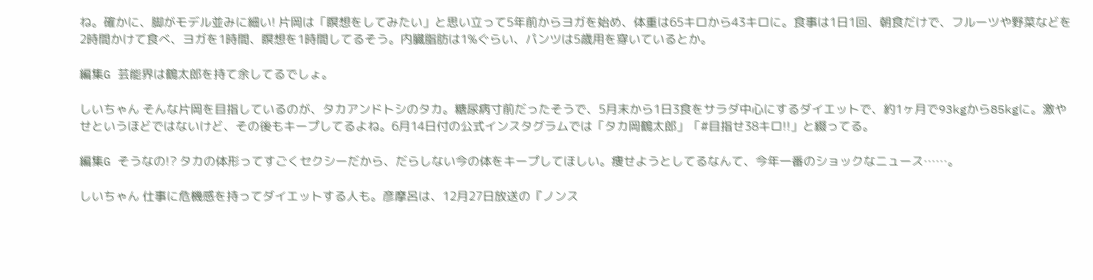ね。確かに、脚がモデル並みに細い! 片岡は「瞑想をしてみたい」と思い立って5年前からヨガを始め、体重は65キロから43キロに。食事は1日1回、朝食だけで、フルーツや野菜などを2時間かけて食べ、ヨガを1時間、瞑想を1時間してるそう。内臓脂肪は1%ぐらい、パンツは5歳用を穿いているとか。

編集G 芸能界は鶴太郎を持て余してるでしょ。

しいちゃん そんな片岡を目指しているのが、タカアンドトシのタカ。糖尿病寸前だったそうで、5月末から1日3食をサラダ中心にするダイエットで、約1ヶ月で93kgから85kgに。激やせというほどではないけど、その後もキープしてるよね。6月14日付の公式インスタグラムでは「タカ岡鶴太郎」「#目指せ38キロ!!」と綴ってる。

編集G そうなの!? タカの体形ってすごくセクシーだから、だらしない今の体をキープしてほしい。痩せようとしてるなんて、今年一番のショックなニュース……。

しいちゃん 仕事に危機感を持ってダイエットする人も。彦摩呂は、12月27日放送の『ノンス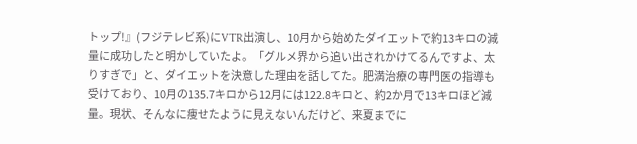トップ!』(フジテレビ系)にVTR出演し、10月から始めたダイエットで約13キロの減量に成功したと明かしていたよ。「グルメ界から追い出されかけてるんですよ、太りすぎで」と、ダイエットを決意した理由を話してた。肥満治療の専門医の指導も受けており、10月の135.7キロから12月には122.8キロと、約2か月で13キロほど減量。現状、そんなに痩せたように見えないんだけど、来夏までに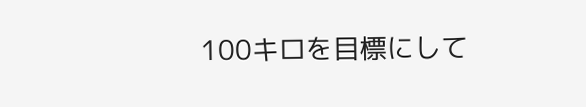100キロを目標にして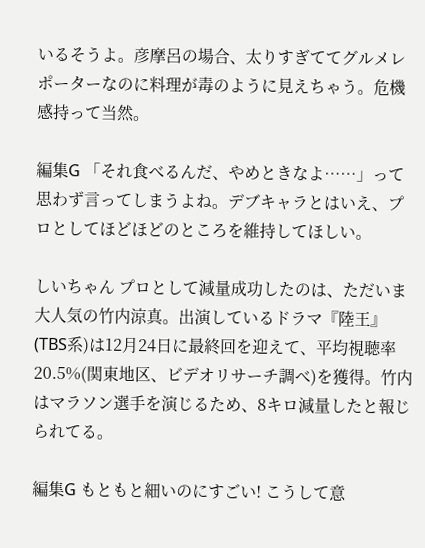いるそうよ。彦摩呂の場合、太りすぎててグルメレポーターなのに料理が毒のように見えちゃう。危機感持って当然。

編集G 「それ食べるんだ、やめときなよ……」って思わず言ってしまうよね。デブキャラとはいえ、プロとしてほどほどのところを維持してほしい。

しいちゃん プロとして減量成功したのは、ただいま大人気の竹内涼真。出演しているドラマ『陸王』(TBS系)は12月24日に最終回を迎えて、平均視聴率20.5%(関東地区、ビデオリサーチ調べ)を獲得。竹内はマラソン選手を演じるため、8キロ減量したと報じられてる。

編集G もともと細いのにすごい! こうして意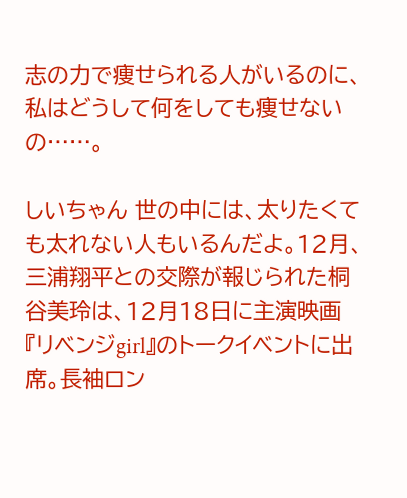志の力で痩せられる人がいるのに、私はどうして何をしても痩せないの……。

しいちゃん 世の中には、太りたくても太れない人もいるんだよ。12月、三浦翔平との交際が報じられた桐谷美玲は、12月18日に主演映画『リベンジgirl』のトークイベントに出席。長袖ロン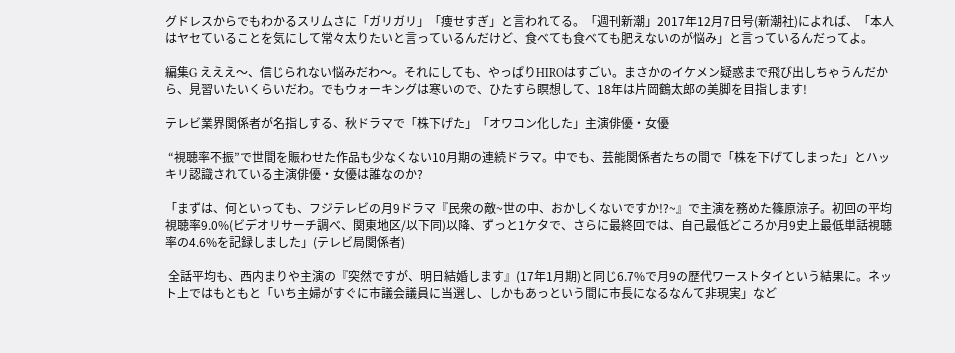グドレスからでもわかるスリムさに「ガリガリ」「痩せすぎ」と言われてる。「週刊新潮」2017年12月7日号(新潮社)によれば、「本人はヤセていることを気にして常々太りたいと言っているんだけど、食べても食べても肥えないのが悩み」と言っているんだってよ。

編集G えええ〜、信じられない悩みだわ〜。それにしても、やっぱりHIROはすごい。まさかのイケメン疑惑まで飛び出しちゃうんだから、見習いたいくらいだわ。でもウォーキングは寒いので、ひたすら瞑想して、18年は片岡鶴太郎の美脚を目指します!

テレビ業界関係者が名指しする、秋ドラマで「株下げた」「オワコン化した」主演俳優・女優

 “視聴率不振”で世間を賑わせた作品も少なくない10月期の連続ドラマ。中でも、芸能関係者たちの間で「株を下げてしまった」とハッキリ認識されている主演俳優・女優は誰なのか?

「まずは、何といっても、フジテレビの月9ドラマ『民衆の敵~世の中、おかしくないですか!?~』で主演を務めた篠原涼子。初回の平均視聴率9.0%(ビデオリサーチ調べ、関東地区/以下同)以降、ずっと1ケタで、さらに最終回では、自己最低どころか月9史上最低単話視聴率の4.6%を記録しました」(テレビ局関係者)

 全話平均も、西内まりや主演の『突然ですが、明日結婚します』(17年1月期)と同じ6.7%で月9の歴代ワーストタイという結果に。ネット上ではもともと「いち主婦がすぐに市議会議員に当選し、しかもあっという間に市長になるなんて非現実」など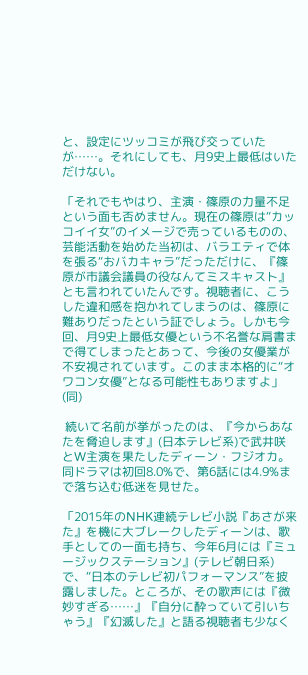と、設定にツッコミが飛び交っていたが……。それにしても、月9史上最低はいただけない。

「それでもやはり、主演・篠原の力量不足という面も否めません。現在の篠原は“カッコイイ女”のイメージで売っているものの、芸能活動を始めた当初は、バラエティで体を張る“おバカキャラ”だっただけに、『篠原が市議会議員の役なんてミスキャスト』とも言われていたんです。視聴者に、こうした違和感を抱かれてしまうのは、篠原に難ありだったという証でしょう。しかも今回、月9史上最低女優という不名誉な肩書まで得てしまったとあって、今後の女優業が不安視されています。このまま本格的に“オワコン女優”となる可能性もありますよ」(同)

 続いて名前が挙がったのは、『今からあなたを脅迫します』(日本テレビ系)で武井咲とW主演を果たしたディーン・フジオカ。同ドラマは初回8.0%で、第6話には4.9%まで落ち込む低迷を見せた。

「2015年のNHK連続テレビ小説『あさが来た』を機に大ブレークしたディーンは、歌手としての一面も持ち、今年6月には『ミュージックステーション』(テレビ朝日系)で、“日本のテレビ初パフォーマンス”を披露しました。ところが、その歌声には『微妙すぎる……』『自分に酔っていて引いちゃう』『幻滅した』と語る視聴者も少なく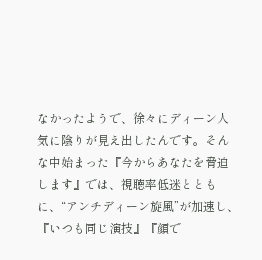なかったようで、徐々にディーン人気に陰りが見え出したんです。そんな中始まった『今からあなたを脅迫します』では、視聴率低迷とともに、“アンチディーン旋風”が加速し、『いつも同じ演技』『顔で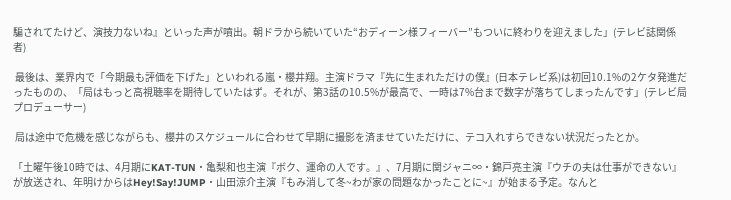騙されてたけど、演技力ないね』といった声が噴出。朝ドラから続いていた“おディーン様フィーバー”もついに終わりを迎えました」(テレビ誌関係者)

 最後は、業界内で「今期最も評価を下げた」といわれる嵐・櫻井翔。主演ドラマ『先に生まれただけの僕』(日本テレビ系)は初回10.1%の2ケタ発進だったものの、「局はもっと高視聴率を期待していたはず。それが、第3話の10.5%が最高で、一時は7%台まで数字が落ちてしまったんです」(テレビ局プロデューサー)

 局は途中で危機を感じながらも、櫻井のスケジュールに合わせて早期に撮影を済ませていただけに、テコ入れすらできない状況だったとか。

「土曜午後10時では、4月期にKAT‐TUN・亀梨和也主演『ボク、運命の人です。』、7月期に関ジャニ∞・錦戸亮主演『ウチの夫は仕事ができない』が放送され、年明けからはHey!Say!JUMP・山田涼介主演『もみ消して冬~わが家の問題なかったことに~』が始まる予定。なんと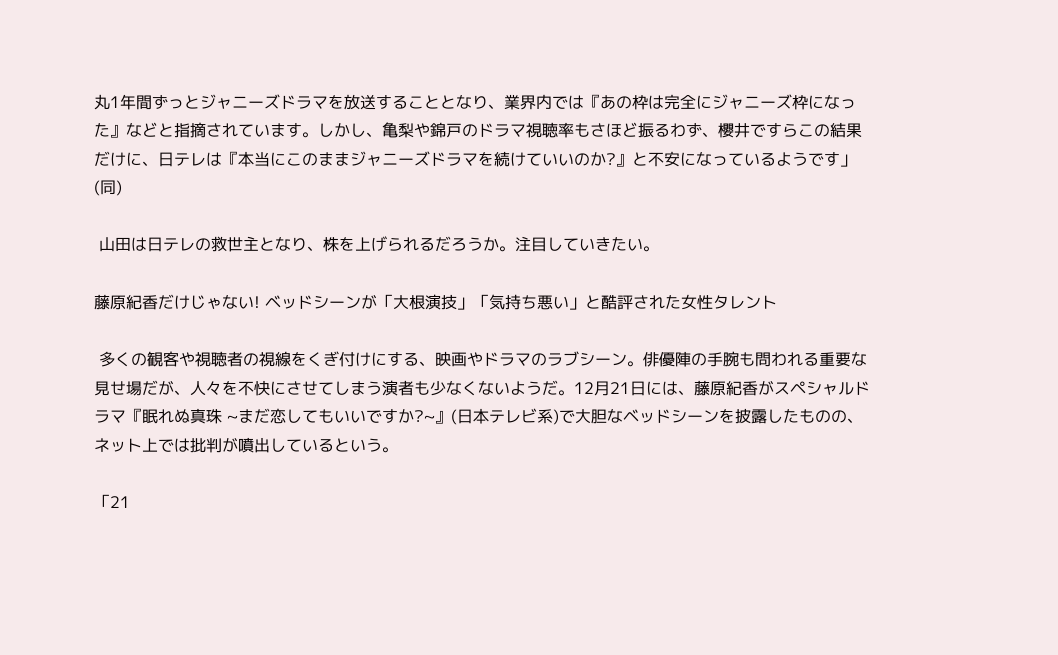丸1年間ずっとジャニーズドラマを放送することとなり、業界内では『あの枠は完全にジャニーズ枠になった』などと指摘されています。しかし、亀梨や錦戸のドラマ視聴率もさほど振るわず、櫻井ですらこの結果だけに、日テレは『本当にこのままジャニーズドラマを続けていいのか?』と不安になっているようです」(同)

 山田は日テレの救世主となり、株を上げられるだろうか。注目していきたい。

藤原紀香だけじゃない! ベッドシーンが「大根演技」「気持ち悪い」と酷評された女性タレント

 多くの観客や視聴者の視線をくぎ付けにする、映画やドラマのラブシーン。俳優陣の手腕も問われる重要な見せ場だが、人々を不快にさせてしまう演者も少なくないようだ。12月21日には、藤原紀香がスペシャルドラマ『眠れぬ真珠 ~まだ恋してもいいですか?~』(日本テレビ系)で大胆なベッドシーンを披露したものの、ネット上では批判が噴出しているという。

「21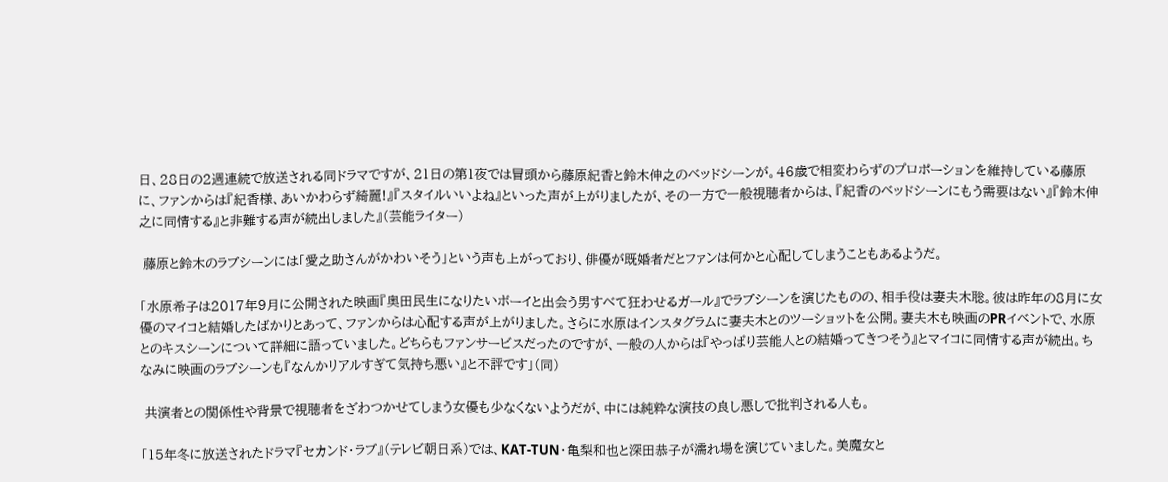日、28日の2週連続で放送される同ドラマですが、21日の第1夜では冒頭から藤原紀香と鈴木伸之のベッドシーンが。46歳で相変わらずのプロポーションを維持している藤原に、ファンからは『紀香様、あいかわらず綺麗!』『スタイルいいよね』といった声が上がりましたが、その一方で一般視聴者からは、『紀香のベッドシーンにもう需要はない』『鈴木伸之に同情する』と非難する声が続出しました』(芸能ライター)

 藤原と鈴木のラブシーンには「愛之助さんがかわいそう」という声も上がっており、俳優が既婚者だとファンは何かと心配してしまうこともあるようだ。

「水原希子は2017年9月に公開された映画『奥田民生になりたいボーイと出会う男すべて狂わせるガール』でラブシーンを演じたものの、相手役は妻夫木聡。彼は昨年の8月に女優のマイコと結婚したばかりとあって、ファンからは心配する声が上がりました。さらに水原はインスタグラムに妻夫木とのツーショットを公開。妻夫木も映画のPRイベントで、水原とのキスシーンについて詳細に語っていました。どちらもファンサービスだったのですが、一般の人からは『やっぱり芸能人との結婚ってきつそう』とマイコに同情する声が続出。ちなみに映画のラブシーンも『なんかリアルすぎて気持ち悪い』と不評です」(同)

 共演者との関係性や背景で視聴者をざわつかせてしまう女優も少なくないようだが、中には純粋な演技の良し悪しで批判される人も。

「15年冬に放送されたドラマ『セカンド・ラブ』(テレビ朝日系)では、KAT-TUN・亀梨和也と深田恭子が濡れ場を演じていました。美魔女と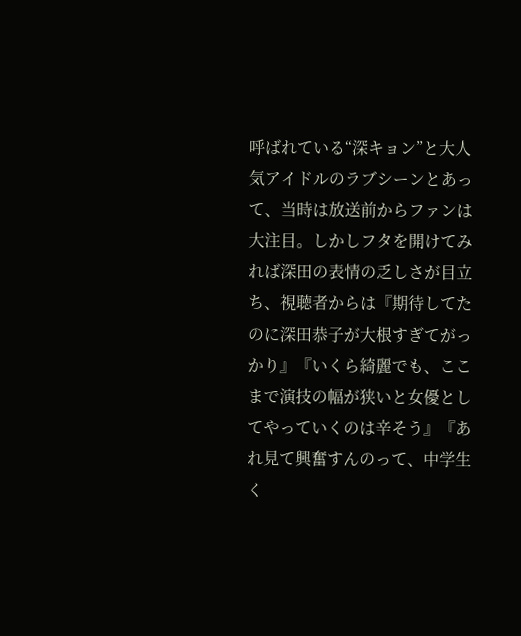呼ばれている“深キョン”と大人気アイドルのラブシーンとあって、当時は放送前からファンは大注目。しかしフタを開けてみれば深田の表情の乏しさが目立ち、視聴者からは『期待してたのに深田恭子が大根すぎてがっかり』『いくら綺麗でも、ここまで演技の幅が狭いと女優としてやっていくのは辛そう』『あれ見て興奮すんのって、中学生く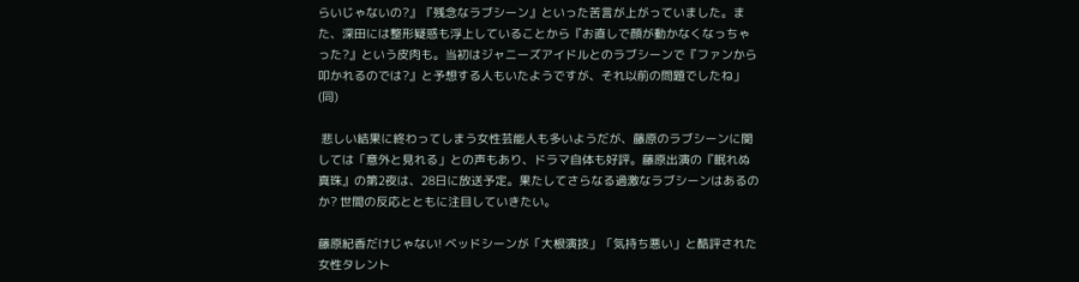らいじゃないの?』『残念なラブシーン』といった苦言が上がっていました。また、深田には整形疑惑も浮上していることから『お直しで顔が動かなくなっちゃった?』という皮肉も。当初はジャニーズアイドルとのラブシーンで『ファンから叩かれるのでは?』と予想する人もいたようですが、それ以前の問題でしたね」(同)

 悲しい結果に終わってしまう女性芸能人も多いようだが、藤原のラブシーンに関しては「意外と見れる」との声もあり、ドラマ自体も好評。藤原出演の『眠れぬ真珠』の第2夜は、28日に放送予定。果たしてさらなる過激なラブシーンはあるのか? 世間の反応とともに注目していきたい。

藤原紀香だけじゃない! ベッドシーンが「大根演技」「気持ち悪い」と酷評された女性タレント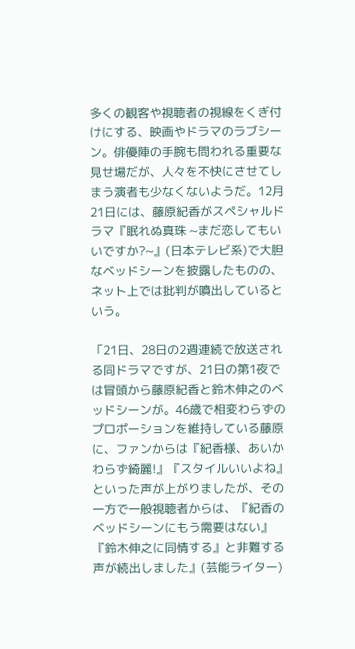多くの観客や視聴者の視線をくぎ付けにする、映画やドラマのラブシーン。俳優陣の手腕も問われる重要な見せ場だが、人々を不快にさせてしまう演者も少なくないようだ。12月21日には、藤原紀香がスペシャルドラマ『眠れぬ真珠 ~まだ恋してもいいですか?~』(日本テレビ系)で大胆なベッドシーンを披露したものの、ネット上では批判が噴出しているという。

「21日、28日の2週連続で放送される同ドラマですが、21日の第1夜では冒頭から藤原紀香と鈴木伸之のベッドシーンが。46歳で相変わらずのプロポーションを維持している藤原に、ファンからは『紀香様、あいかわらず綺麗!』『スタイルいいよね』といった声が上がりましたが、その一方で一般視聴者からは、『紀香のベッドシーンにもう需要はない』『鈴木伸之に同情する』と非難する声が続出しました』(芸能ライター)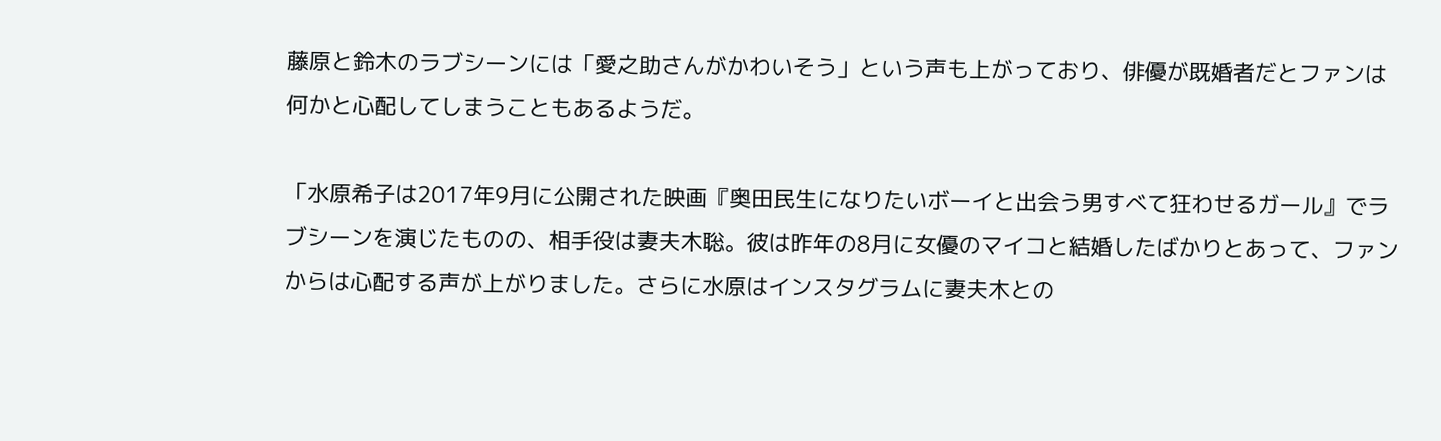藤原と鈴木のラブシーンには「愛之助さんがかわいそう」という声も上がっており、俳優が既婚者だとファンは何かと心配してしまうこともあるようだ。

「水原希子は2017年9月に公開された映画『奥田民生になりたいボーイと出会う男すべて狂わせるガール』でラブシーンを演じたものの、相手役は妻夫木聡。彼は昨年の8月に女優のマイコと結婚したばかりとあって、ファンからは心配する声が上がりました。さらに水原はインスタグラムに妻夫木との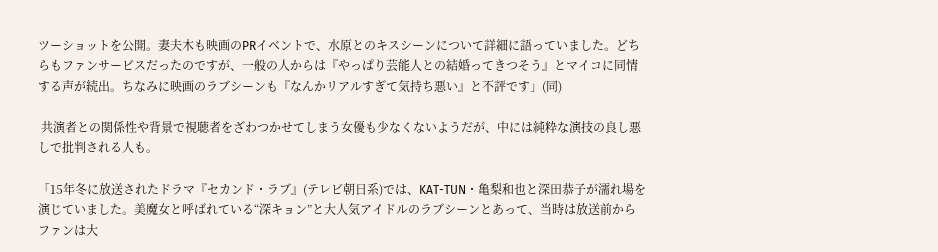ツーショットを公開。妻夫木も映画のPRイベントで、水原とのキスシーンについて詳細に語っていました。どちらもファンサービスだったのですが、一般の人からは『やっぱり芸能人との結婚ってきつそう』とマイコに同情する声が続出。ちなみに映画のラブシーンも『なんかリアルすぎて気持ち悪い』と不評です」(同)

 共演者との関係性や背景で視聴者をざわつかせてしまう女優も少なくないようだが、中には純粋な演技の良し悪しで批判される人も。

「15年冬に放送されたドラマ『セカンド・ラブ』(テレビ朝日系)では、KAT-TUN・亀梨和也と深田恭子が濡れ場を演じていました。美魔女と呼ばれている“深キョン”と大人気アイドルのラブシーンとあって、当時は放送前からファンは大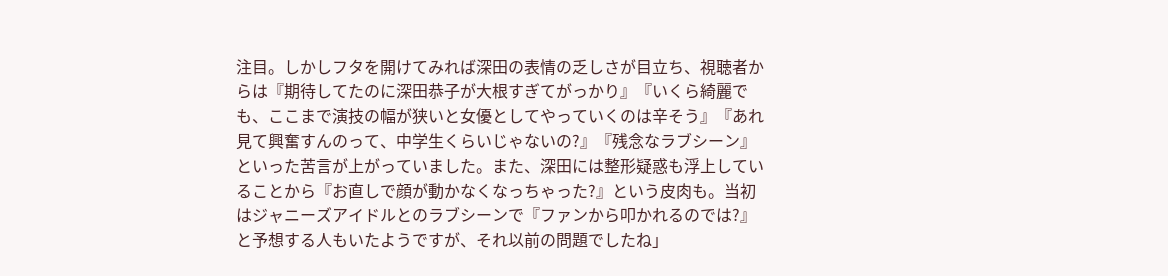注目。しかしフタを開けてみれば深田の表情の乏しさが目立ち、視聴者からは『期待してたのに深田恭子が大根すぎてがっかり』『いくら綺麗でも、ここまで演技の幅が狭いと女優としてやっていくのは辛そう』『あれ見て興奮すんのって、中学生くらいじゃないの?』『残念なラブシーン』といった苦言が上がっていました。また、深田には整形疑惑も浮上していることから『お直しで顔が動かなくなっちゃった?』という皮肉も。当初はジャニーズアイドルとのラブシーンで『ファンから叩かれるのでは?』と予想する人もいたようですが、それ以前の問題でしたね」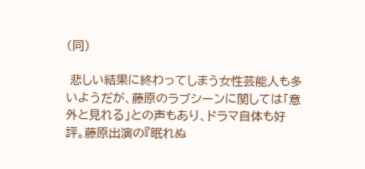(同)

 悲しい結果に終わってしまう女性芸能人も多いようだが、藤原のラブシーンに関しては「意外と見れる」との声もあり、ドラマ自体も好評。藤原出演の『眠れぬ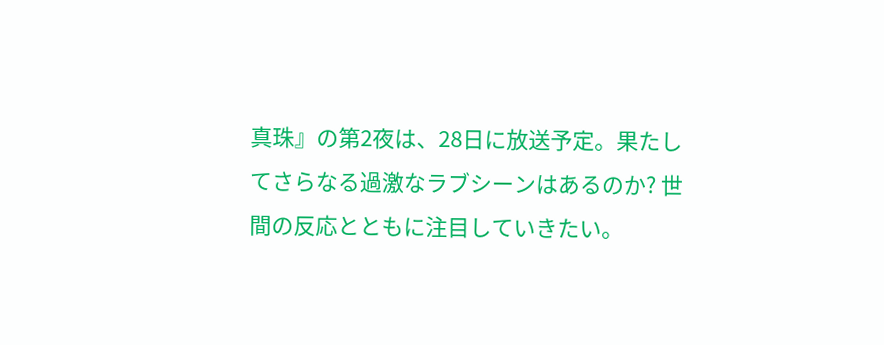真珠』の第2夜は、28日に放送予定。果たしてさらなる過激なラブシーンはあるのか? 世間の反応とともに注目していきたい。